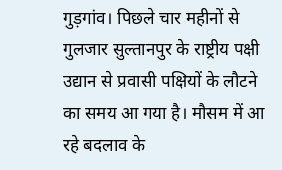गुड़गांव। पिछले चार महीनों से गुलजार सुल्तानपुर के राष्ट्रीय पक्षी उद्यान से प्रवासी पक्षियों के लौटने का समय आ गया है। मौसम में आ रहे बदलाव के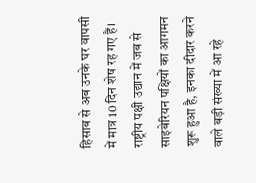हिसाब से अब उनके घर वापसी में मात्र 10 दिन शेष रह गए हैं।
राष्ट्रीय पक्षी उद्यान में जब से साइबेरियन पक्षियों का आगमन शुरू हुआ है, इनका दीदार करने वाले बड़ी संख्या में आ रहे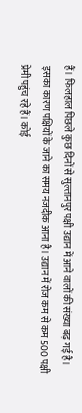हैं। फिलहाल पिछले कुछ दिनों से सुल्तानपुर पक्षी उद्यान में आने वालों की संख्या बढ़ गई है। इसका कारण पक्षियों के जाने का समय नजदीक आना है। उद्यान में रोज कम से कम 500 पक्षी प्रेमी पहुंच रहे हैं। कोई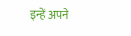इन्हें अपने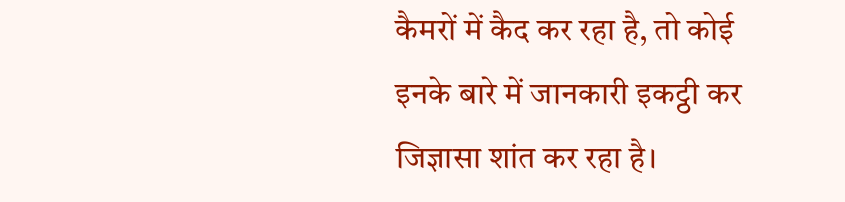कैमरों में कैद कर रहा है, तो कोई इनके बारे में जानकारी इकट्ठी कर जिज्ञासा शांत कर रहा है।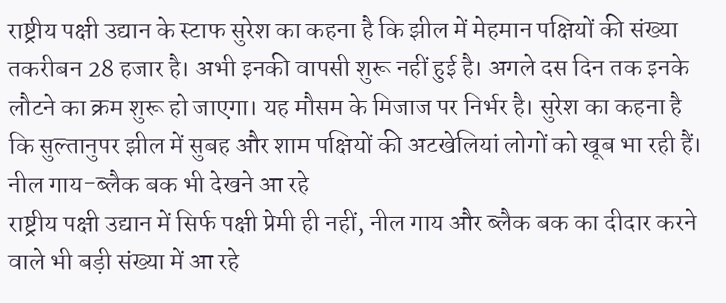राष्ट्रीय पक्षी उद्यान के स्टाफ सुरेश का कहना है कि झील में मेहमान पक्षियों की संख्या तकरीबन 28 हजार है। अभी इनकी वापसी शुरू नहीं हुई है। अगले दस दिन तक इनके लौटने का क्रम शुरू हो जाएगा। यह मौसम के मिजाज पर निर्भर है। सुरेश का कहना है कि सुल्तानुपर झील में सुबह और शाम पक्षियों की अटखेलियां लोगों को खूब भा रही हैं।
नील गाय-ब्लैक बक भी देखने आ रहे
राष्ट्रीय पक्षी उद्यान में सिर्फ पक्षी प्रेमी ही नहीं, नील गाय और ब्लैक बक का दीदार करने वाले भी बड़ी संख्या में आ रहे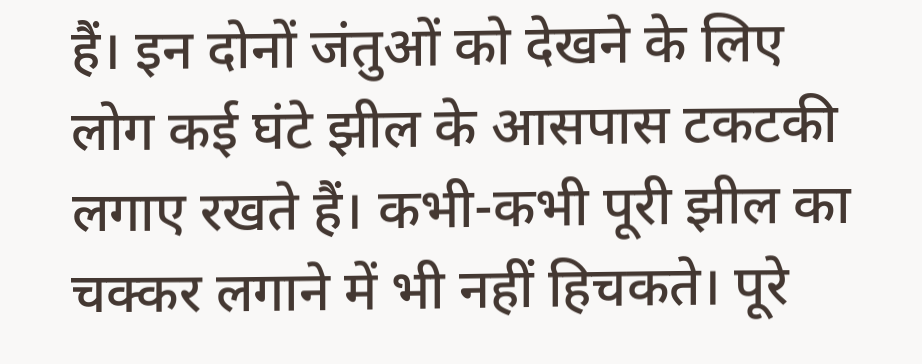हैं। इन दोनों जंतुओं को देखने के लिए लोग कई घंटे झील के आसपास टकटकी लगाए रखते हैं। कभी-कभी पूरी झील का चक्कर लगाने में भी नहीं हिचकते। पूरे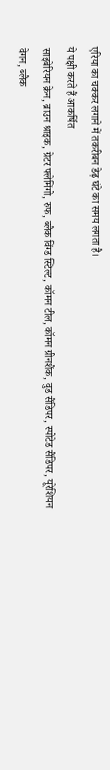एरिया का चक्कर लगाने में तकरीबन डेढ़ घंटे का समय लगता है।
ये पक्षी करते हैं आकर्षित
साइबेरियन क्रेन, ब्राउन श्राइक, ग्रेटर फ्लेमिंगो, रुफ, ब्लैक विंग्ड स्टिल्ट, कॉमन टील, कॉमन ग्रीनशैंक, वुड सैंडिपर, स्पोटेड सैंडिपर, यूरेशियन वेगन, ब्लैक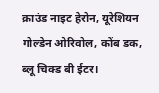क्राउंड नाइट हेरोन, यूरेशियन गोल्डेन ओरिवोल, कोंब डक, ब्लू चिक्ड बी ईटर।